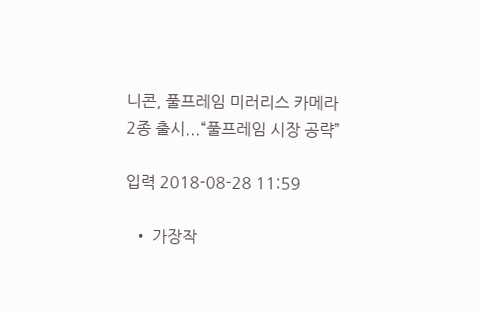니콘, 풀프레임 미러리스 카메라 2종 출시...“풀프레임 시장 공략”

입력 2018-08-28 11:59

  • 가장작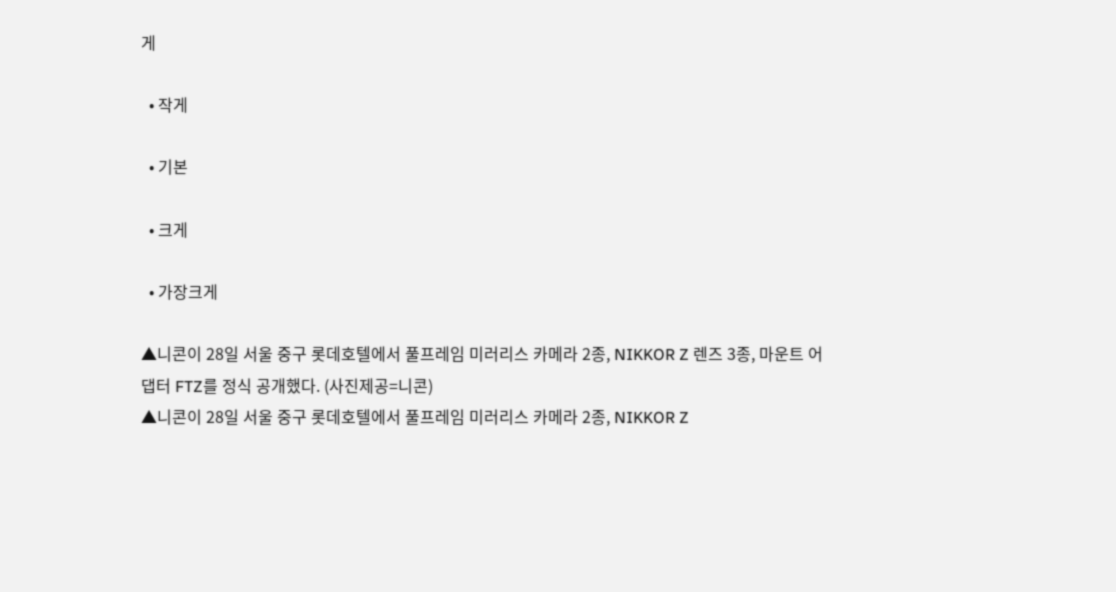게

  • 작게

  • 기본

  • 크게

  • 가장크게

▲니콘이 28일 서울 중구 롯데호텔에서 풀프레임 미러리스 카메라 2종, NIKKOR Z 렌즈 3종, 마운트 어댑터 FTZ를 정식 공개했다. (사진제공=니콘)
▲니콘이 28일 서울 중구 롯데호텔에서 풀프레임 미러리스 카메라 2종, NIKKOR Z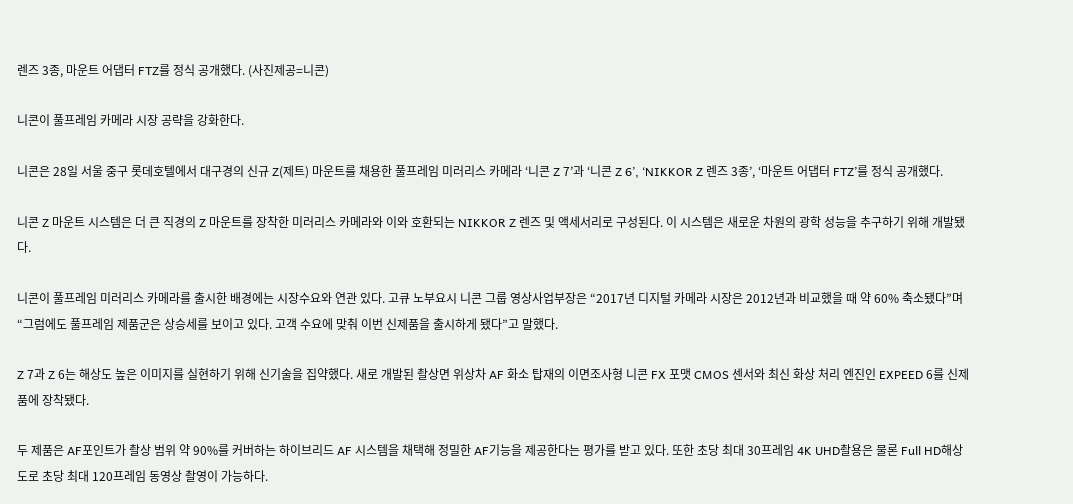렌즈 3종, 마운트 어댑터 FTZ를 정식 공개했다. (사진제공=니콘)

니콘이 풀프레임 카메라 시장 공략을 강화한다.

니콘은 28일 서울 중구 롯데호텔에서 대구경의 신규 Z(제트) 마운트를 채용한 풀프레임 미러리스 카메라 ‘니콘 Z 7’과 ‘니콘 Z 6’, ‘NIKKOR Z 렌즈 3종’, ‘마운트 어댑터 FTZ’를 정식 공개했다.

니콘 Z 마운트 시스템은 더 큰 직경의 Z 마운트를 장착한 미러리스 카메라와 이와 호환되는 NIKKOR Z 렌즈 및 액세서리로 구성된다. 이 시스템은 새로운 차원의 광학 성능을 추구하기 위해 개발됐다.

니콘이 풀프레임 미러리스 카메라를 출시한 배경에는 시장수요와 연관 있다. 고큐 노부요시 니콘 그룹 영상사업부장은 “2017년 디지털 카메라 시장은 2012년과 비교했을 때 약 60% 축소됐다”며 “그럼에도 풀프레임 제품군은 상승세를 보이고 있다. 고객 수요에 맞춰 이번 신제품을 출시하게 됐다”고 말했다.

Z 7과 Z 6는 해상도 높은 이미지를 실현하기 위해 신기술을 집약했다. 새로 개발된 촬상면 위상차 AF 화소 탑재의 이면조사형 니콘 FX 포맷 CMOS 센서와 최신 화상 처리 엔진인 EXPEED 6를 신제품에 장착됐다.

두 제품은 AF포인트가 촬상 범위 약 90%를 커버하는 하이브리드 AF 시스템을 채택해 정밀한 AF기능을 제공한다는 평가를 받고 있다. 또한 초당 최대 30프레임 4K UHD촬용은 물론 Full HD해상도로 초당 최대 120프레임 동영상 촬영이 가능하다.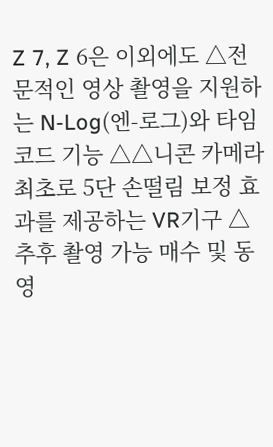Z 7, Z 6은 이외에도 △전문적인 영상 촬영을 지원하는 N-Log(엔-로그)와 타임 코드 기능 △△니콘 카메라 최초로 5단 손떨림 보정 효과를 제공하는 VR기구 △추후 촬영 가능 매수 및 동영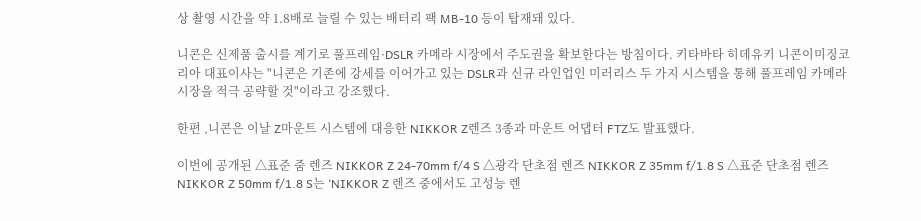상 촬영 시간을 약 1.8배로 늘릴 수 있는 배터리 팩 MB-10 등이 탑재돼 있다.

니콘은 신제품 출시를 계기로 풀프레임·DSLR 카메라 시장에서 주도권을 확보한다는 방침이다. 키타바타 히데유키 니콘이미징코리아 대표이사는 "니콘은 기존에 강세를 이어가고 있는 DSLR과 신규 라인업인 미러리스 두 가지 시스템을 통해 풀프레임 카메라 시장을 적극 공략할 것"이라고 강조했다.

한편 ,니콘은 이날 Z마운트 시스템에 대응한 NIKKOR Z렌즈 3종과 마운트 어댑터 FTZ도 발표했다.

이번에 공개된 △표준 줌 렌즈 NIKKOR Z 24-70mm f/4 S △광각 단초점 렌즈 NIKKOR Z 35mm f/1.8 S △표준 단초점 렌즈 NIKKOR Z 50mm f/1.8 S는 ‘NIKKOR Z 렌즈 중에서도 고성능 렌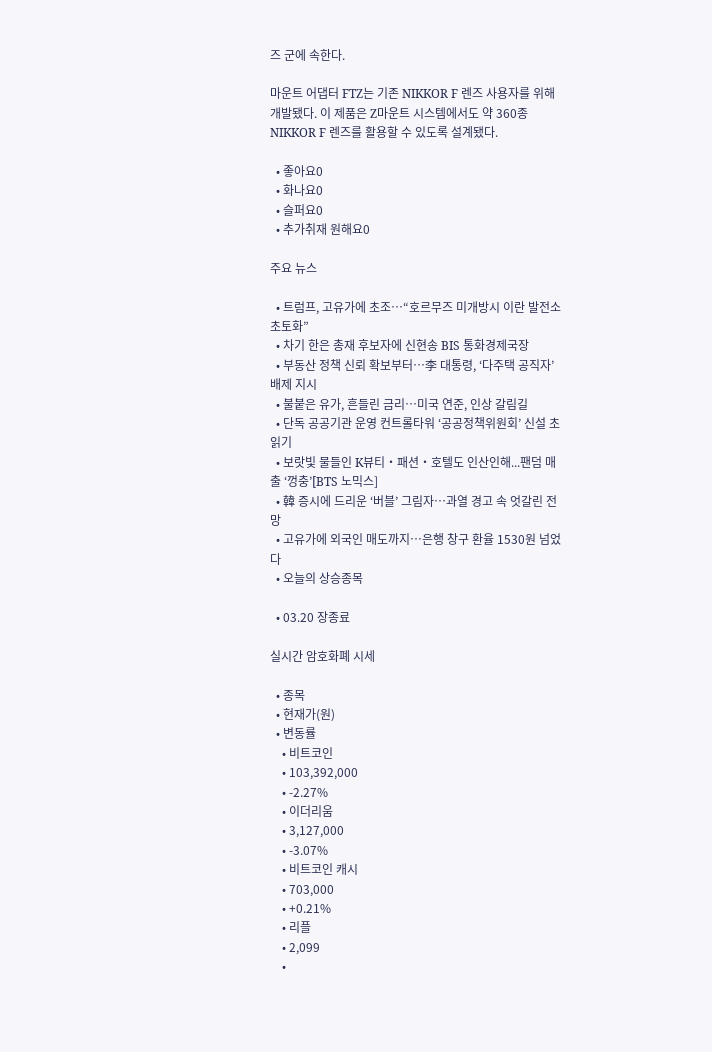즈 군에 속한다.

마운트 어댑터 FTZ는 기존 NIKKOR F 렌즈 사용자를 위해 개발됐다. 이 제품은 Z마운트 시스템에서도 약 360종 NIKKOR F 렌즈를 활용할 수 있도록 설계됐다.

  • 좋아요0
  • 화나요0
  • 슬퍼요0
  • 추가취재 원해요0

주요 뉴스

  • 트럼프, 고유가에 초조…“호르무즈 미개방시 이란 발전소 초토화”
  • 차기 한은 총재 후보자에 신현송 BIS 통화경제국장
  • 부동산 정책 신뢰 확보부터⋯李 대통령, ‘다주택 공직자’ 배제 지시
  • 불붙은 유가, 흔들린 금리…미국 연준, 인상 갈림길
  • 단독 공공기관 운영 컨트롤타워 ‘공공정책위원회’ 신설 초읽기
  • 보랏빛 물들인 K뷰티‧패션‧호텔도 인산인해...팬덤 매출 ‘껑충’[BTS 노믹스]
  • 韓 증시에 드리운 ‘버블’ 그림자…과열 경고 속 엇갈린 전망
  • 고유가에 외국인 매도까지⋯은행 창구 환율 1530원 넘었다
  • 오늘의 상승종목

  • 03.20 장종료

실시간 암호화폐 시세

  • 종목
  • 현재가(원)
  • 변동률
    • 비트코인
    • 103,392,000
    • -2.27%
    • 이더리움
    • 3,127,000
    • -3.07%
    • 비트코인 캐시
    • 703,000
    • +0.21%
    • 리플
    • 2,099
    •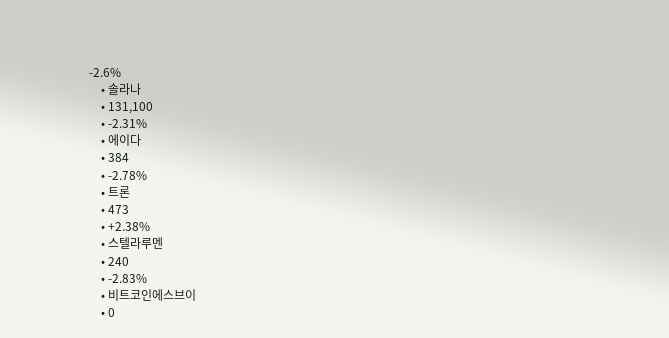-2.6%
    • 솔라나
    • 131,100
    • -2.31%
    • 에이다
    • 384
    • -2.78%
    • 트론
    • 473
    • +2.38%
    • 스텔라루멘
    • 240
    • -2.83%
    • 비트코인에스브이
    • 0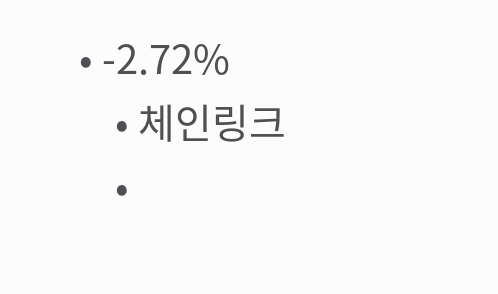• -2.72%
    • 체인링크
    •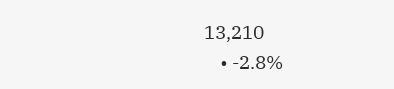13,210
    • -2.8%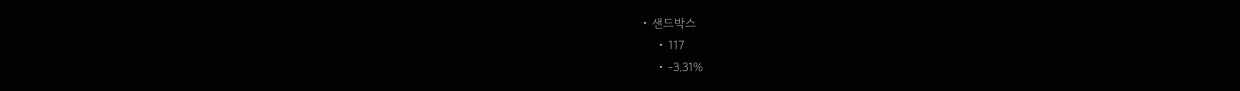• 샌드박스
    • 117
    • -3.31%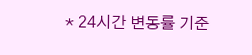* 24시간 변동률 기준